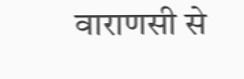वाराणसी से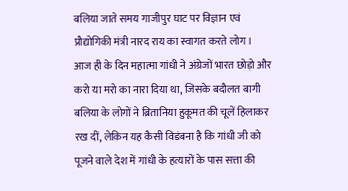बलिया जाते समय गाजीपुर घाट पर विज्ञान एवं प्रौद्योगिकी मंत्री नारद राय का स्वागत करते लोग।
आज ही के दिन महात्मा गांधी ने अंग्रेजों भारत छोड़ो और करो या मरो का नारा दिया था, जिसके बदौलत बागी बलिया के लोगों ने ब्रितानिया हुकूमत की चूलें हिलाकर रख दीं, लेकिन यह कैसी विडंबना है कि गांधी जी को पूजने वाले देश में गांधी के हत्यारों के पास सत्ता की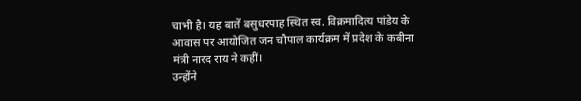चाभी है। यह बातें बसुधरपाह स्थित स्व. विक्रमादित्य पांडेय के आवास पर आयोजित जन चौपाल कार्यक्रम में प्रदेश के कबीना मंत्री नारद राय ने कहीं।
उन्होंने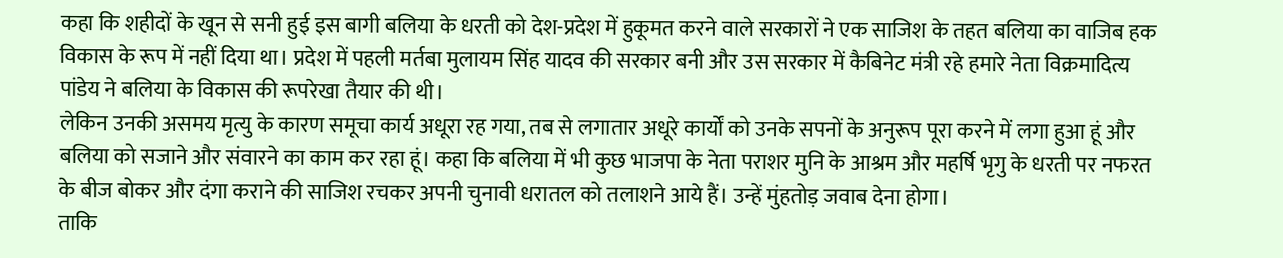कहा कि शहीदों के खून से सनी हुई इस बागी बलिया के धरती को देश-प्रदेश में हुकूमत करने वाले सरकारों ने एक साजिश के तहत बलिया का वाजिब हक विकास के रूप में नहीं दिया था। प्रदेश में पहली मर्तबा मुलायम सिंह यादव की सरकार बनी और उस सरकार में कैबिनेट मंत्री रहे हमारे नेता विक्रमादित्य पांडेय ने बलिया के विकास की रूपरेखा तैयार की थी।
लेकिन उनकी असमय मृत्यु के कारण समूचा कार्य अधूरा रह गया, तब से लगातार अधूरे कार्यों को उनके सपनों के अनुरूप पूरा करने में लगा हुआ हूं और बलिया को सजाने और संवारने का काम कर रहा हूं। कहा कि बलिया में भी कुछ भाजपा के नेता पराशर मुनि के आश्रम और महर्षि भृगु के धरती पर नफरत के बीज बोकर और दंगा कराने की साजिश रचकर अपनी चुनावी धरातल को तलाशने आये हैं। उन्हें मुंहतोड़ जवाब देना होगा।
ताकि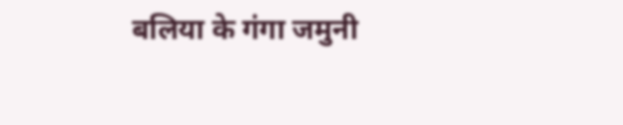बलिया के गंगा जमुनी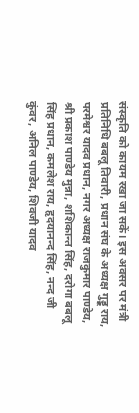संस्कृति को कायम रखा जा सकें। इस अवसर पर मंत्री प्रतिनिधि बबलू तिवारी, प्रधान संघ के अध्यक्ष गुड्डू राय, परमेश्वर यादव प्रधान, नगर अध्यक्ष राजकुमार पाण्डेय, श्री प्रकाश पाण्डेय मुन्ना, शशिकान्त सिंह, दरोगा बबलू सिंह प्रधान, कमलेश राय, हृदयानन्द सिंह, नन्द जी कुंवर, अनिल पाण्डेय, शिवजी यादव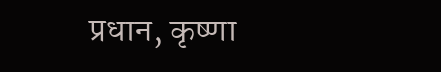प्रधान, कृष्णा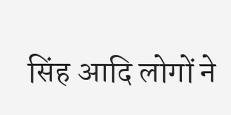सिंह आदि लोगों ने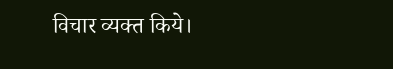विचार व्यक्त किये।